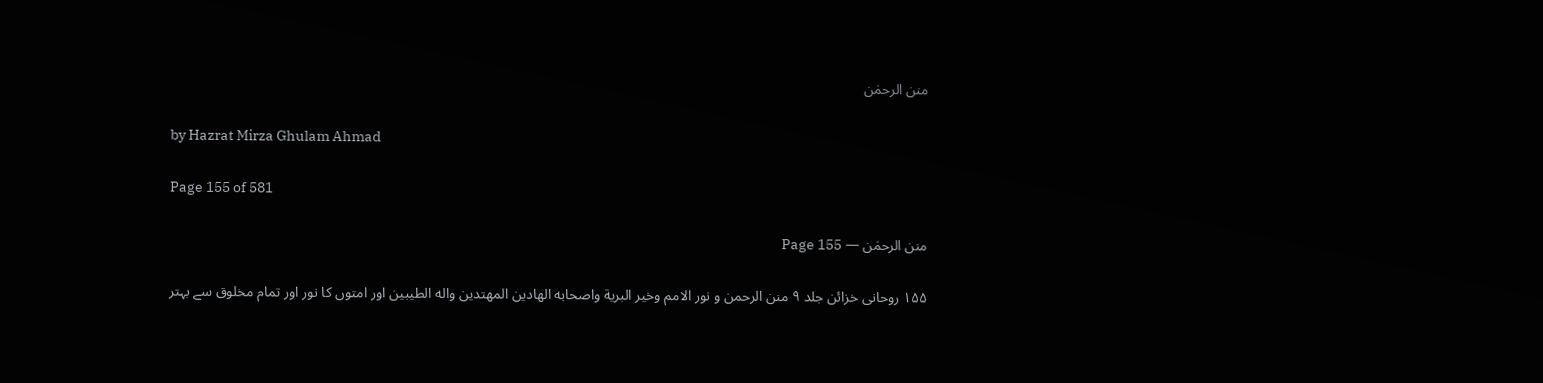منن الرحمٰن

by Hazrat Mirza Ghulam Ahmad

Page 155 of 581

منن الرحمٰن — Page 155

۱۵۵ روحانی خزائن جلد ۹ منن الرحمن و نور الامم وخير البرية واصحابه الهادين المهتدين واله الطيبين اور امتوں کا نور اور تمام مخلوق سے بہتر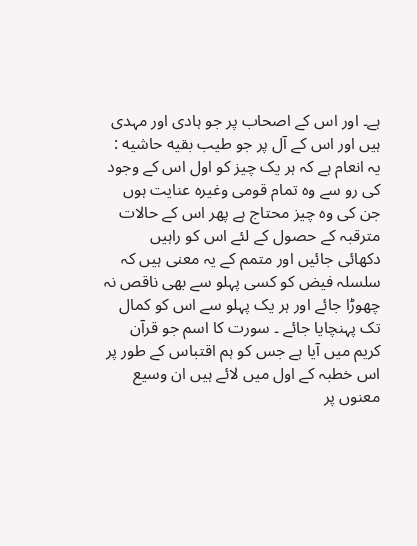ہے۔ اور اس کے اصحاب پر جو ہادی اور مہدی ہیں اور اس کے آل پر جو طیب بقیه حاشیه : یہ انعام ہے کہ ہر یک چیز کو اول اس کے وجود کی رو سے وہ تمام قومی وغیرہ عنایت ہوں جن کی وہ چیز محتاج ہے پھر اس کے حالات مترقبہ کے حصول کے لئے اس کو راہیں دکھائی جائیں اور متمم کے یہ معنی ہیں کہ سلسلہ فیض کو کسی پہلو سے بھی ناقص نہ چھوڑا جائے اور ہر یک پہلو سے اس کو کمال تک پہنچایا جائے ۔ سورت کا اسم جو قرآن کریم میں آیا ہے جس کو ہم اقتباس کے طور پر اس خطبہ کے اول میں لائے ہیں ان وسیع معنوں پر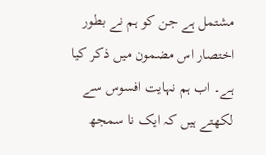مشتمل ہے جن کو ہم نے بطور اختصار اس مضمون میں ذکر کیا ہے۔ اب ہم نہایت افسوس سے لکھتے ہیں کہ ایک نا سمجھ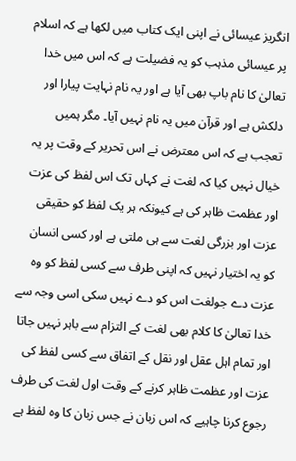انگریز عیسائی نے اپنی ایک کتاب میں لکھا ہے کہ اسلام پر عیسائی مذہب کو یہ فضیلت ہے کہ اس میں خدا تعالیٰ کا نام باپ بھی آیا ہے اور یہ نام نہایت پیارا اور دلکش ہے اور قرآن میں یہ نام نہیں آیا۔ مگر ہمیں تعجب ہے کہ اس معترض نے اس تحریر کے وقت پر یہ خیال نہیں کیا کہ لغت نے کہاں تک اس لفظ کی عزت اور عظمت ظاہر کی ہے کیونکہ ہر یک لفظ کو حقیقی عزت اور بزرگی لغت سے ہی ملتی ہے اور کسی انسان کو یہ اختیار نہیں کہ اپنی طرف سے کسی لفظ کو وہ عزت دے جولغت اس کو دے نہیں سکی اسی وجہ سے خدا تعالیٰ کا کلام بھی لغت کے التزام سے باہر نہیں جاتا اور تمام اہل عقل اور نقل کے اتفاق سے کسی لفظ کی عزت اور عظمت ظاہر کرنے کے وقت اول لغت کی طرف رجوع کرنا چاہیے کہ اس زبان نے جس زبان کا وہ لفظ ہے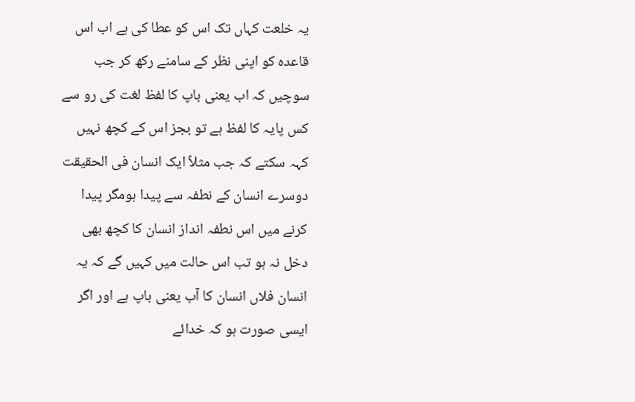یہ خلعت کہاں تک اس کو عطا کی ہے اب اس قاعدہ کو اپنی نظر کے سامنے رکھ کر جب سوچیں کہ اب یعنی باپ کا لفظ لغت کی رو سے کس پایہ کا لفظ ہے تو بجز اس کے کچھ نہیں کہہ سکتے کہ جب مثلاً ایک انسان فی الحقیقت دوسرے انسان کے نطفہ سے پیدا ہومگر پیدا کرنے میں اس نطفہ انداز انسان کا کچھ بھی دخل نہ ہو تب اس حالت میں کہیں گے کہ یہ انسان فلاں انسان کا آب یعنی باپ ہے اور اگر ایسی صورت ہو کہ خدائے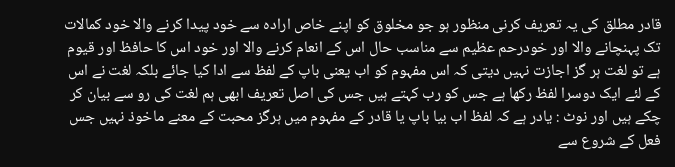قادر مطلق کی یہ تعریف کرنی منظور ہو جو مخلوق کو اپنے خاص ارادہ سے خود پیدا کرنے والا خود کمالات تک پہنچانے والا اور خودرحم عظیم سے مناسب حال اس کے انعام کرنے والا اور خود اس کا حافظ اور قیوم ہے تو لغت ہر گز اجازت نہیں دیتی کہ اس مفہوم کو اب یعنی باپ کے لفظ سے ادا کیا جائے بلکہ لغت نے اس کے لئے ایک دوسرا لفظ رکھا ہے جس کو رب کہتے ہیں جس کی اصل تعریف ابھی ہم لغت کی رو سے بیان کر چکے ہیں اور نوٹ : یادر ہے کہ لفظ اب بیا باپ یا قادر کے مفہوم میں ہرگز محبت کے معنے ماخوذ نہیں جس فعل کے شروع سے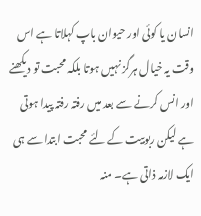انسان یا کوئی اور حیوان باپ کہلاتا ہے اس وقت یہ خیال ہرگز نہیں ہوتا بلکہ محبت تو دیکھنے اور انس کرنے سے بعد میں رفتہ رفتہ پیدا ہوتی ہے لیکن ربوبیت کے لئے محبت ابتدا سے ہی ایک لازمہ ذاتی ہے۔ منہ